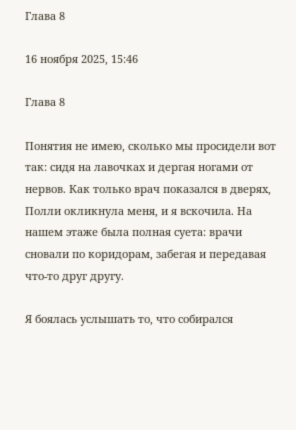Глава 8

16 ноября 2025, 15:46

Глава 8

Понятия не имею, сколько мы просидели вот так: сидя на лавочках и дергая ногами от нервов. Как только врач показался в дверях, Полли окликнула меня, и я вскочила. На нашем этаже была полная суета: врачи сновали по коридорам, забегая и передавая что-то друг другу.

Я боялась услышать то, что собирался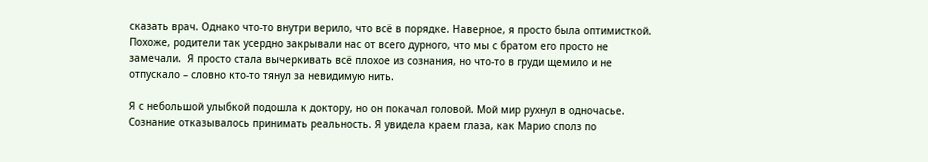сказать врач. Однако что-то внутри верило, что всё в порядке. Наверное, я просто была оптимисткой. Похоже, родители так усердно закрывали нас от всего дурного, что мы с братом его просто не замечали.  Я просто стала вычеркивать всё плохое из сознания, но что-то в груди щемило и не отпускало – словно кто-то тянул за невидимую нить.

Я с небольшой улыбкой подошла к доктору, но он покачал головой. Мой мир рухнул в одночасье. Сознание отказывалось принимать реальность. Я увидела краем глаза, как Марио сполз по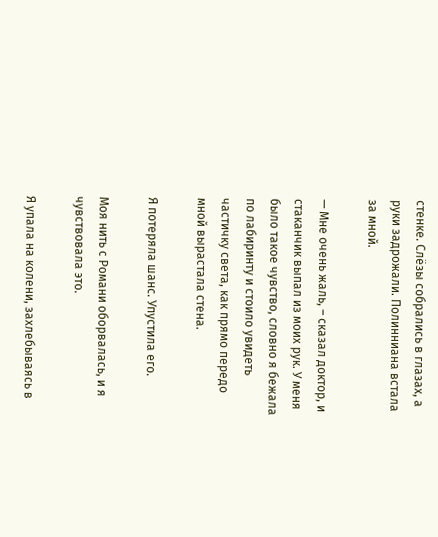стенке. Слёзы собрались в глазах, а руки задрожали. Полинниана встала за мной.

— Мне очень жаль, – сказал доктор, и стаканчик выпал из моих рук. У меня было такое чувство, словно я бежала по лабиринту и стоило увидеть частичку света, как прямо передо мной вырастала стена.

Я потеряла шанс. Упустила его.

Моя нить с Романи оборвалась, и я чувствовала это.

Я упала на колени, захлебываясь в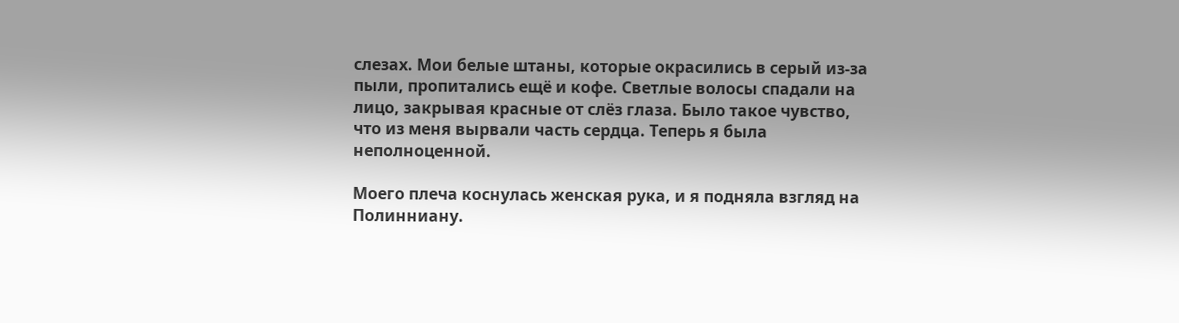слезах. Мои белые штаны, которые окрасились в серый из-за пыли, пропитались ещё и кофе. Светлые волосы спадали на лицо, закрывая красные от слёз глаза. Было такое чувство, что из меня вырвали часть сердца. Теперь я была неполноценной.

Моего плеча коснулась женская рука, и я подняла взгляд на Полинниану.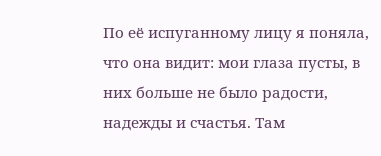По её испуганному лицу я поняла, что она видит: мои глаза пусты, в них больше не было радости, надежды и счастья. Там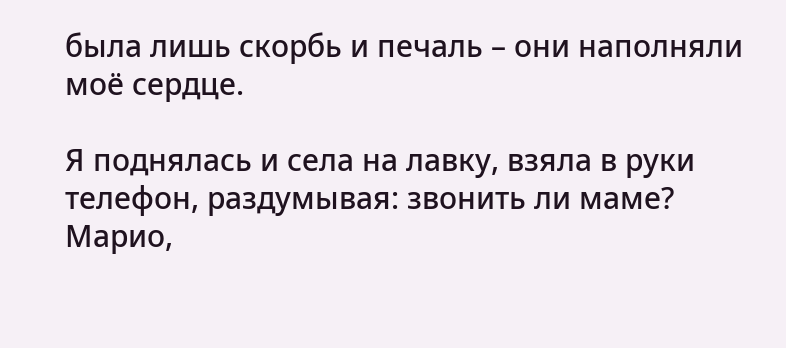была лишь скорбь и печаль – они наполняли моё сердце.

Я поднялась и села на лавку, взяла в руки телефон, раздумывая: звонить ли маме? Марио,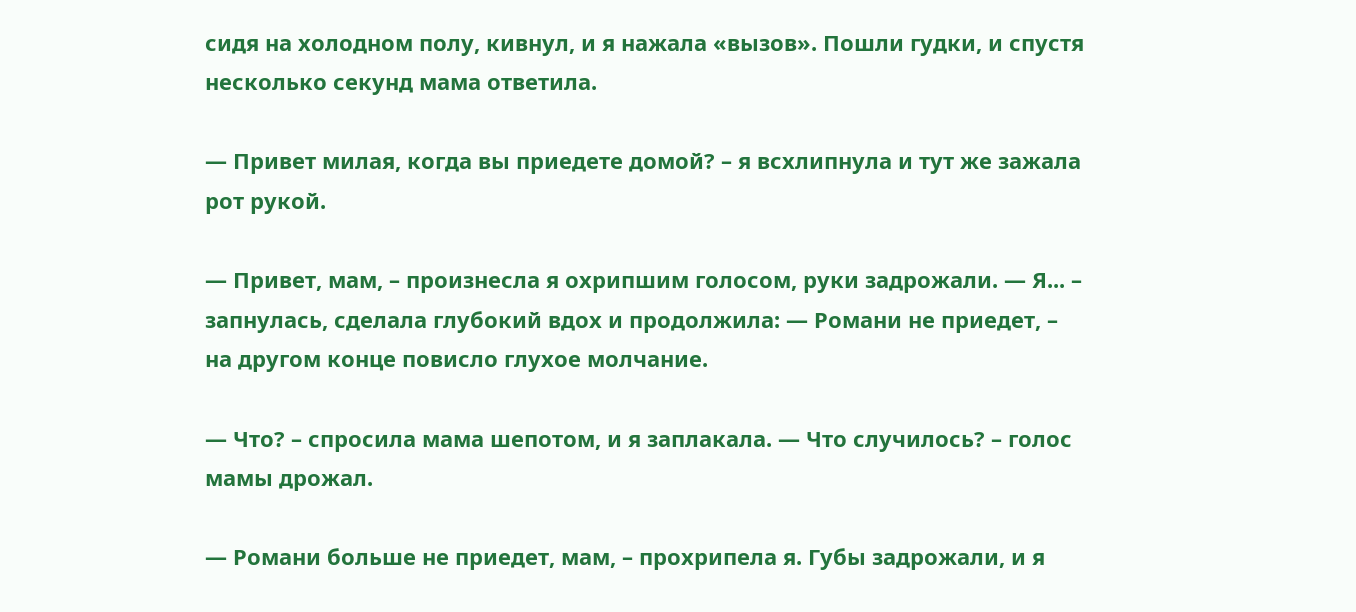сидя на холодном полу, кивнул, и я нажала «вызов». Пошли гудки, и спустя несколько секунд мама ответила.

— Привет милая, когда вы приедете домой? – я всхлипнула и тут же зажала рот рукой.

— Привет, мам, – произнесла я охрипшим голосом, руки задрожали. — Я... – запнулась, сделала глубокий вдох и продолжила: — Романи не приедет, – на другом конце повисло глухое молчание.

— Что? – спросила мама шепотом, и я заплакала. — Что случилось? – голос мамы дрожал.

— Романи больше не приедет, мам, – прохрипела я. Губы задрожали, и я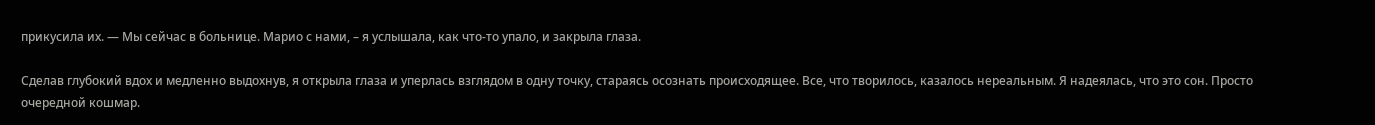прикусила их. — Мы сейчас в больнице. Марио с нами, – я услышала, как что-то упало, и закрыла глаза.

Сделав глубокий вдох и медленно выдохнув, я открыла глаза и уперлась взглядом в одну точку, стараясь осознать происходящее. Все, что творилось, казалось нереальным. Я надеялась, что это сон. Просто очередной кошмар.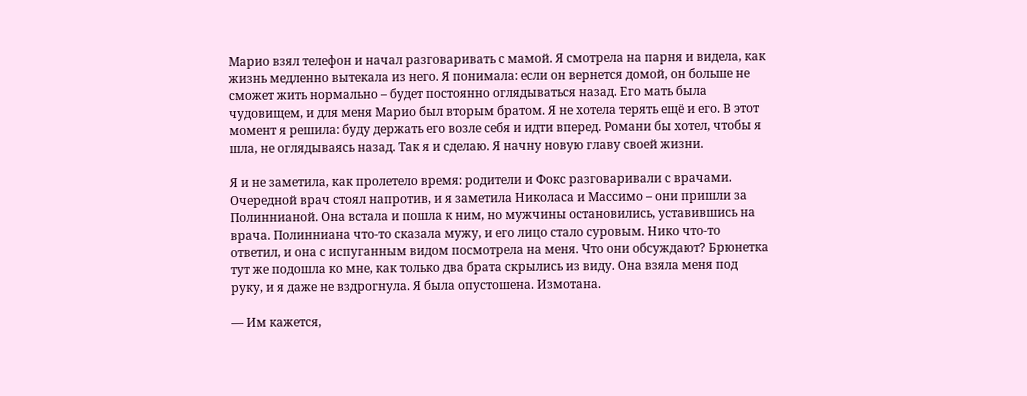Марио взял телефон и начал разговаривать с мамой. Я смотрела на парня и видела, как жизнь медленно вытекала из него. Я понимала: если он вернется домой, он больше не сможет жить нормально – будет постоянно оглядываться назад. Его мать была чудовищем, и для меня Марио был вторым братом. Я не хотела терять ещё и его. В этот момент я решила: буду держать его возле себя и идти вперед. Романи бы хотел, чтобы я шла, не оглядываясь назад. Так я и сделаю. Я начну новую главу своей жизни.

Я и не заметила, как пролетело время: родители и Фокс разговаривали с врачами. Очередной врач стоял напротив, и я заметила Николаса и Массимо – они пришли за Полиннианой. Она встала и пошла к ним, но мужчины остановились, уставившись на врача. Полинниана что-то сказала мужу, и его лицо стало суровым. Нико что-то ответил, и она с испуганным видом посмотрела на меня. Что они обсуждают? Брюнетка тут же подошла ко мне, как только два брата скрылись из виду. Она взяла меня под руку, и я даже не вздрогнула. Я была опустошена. Измотана.

— Им кажется,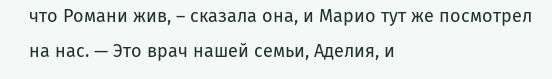что Романи жив, – сказала она, и Марио тут же посмотрел на нас. — Это врач нашей семьи, Аделия, и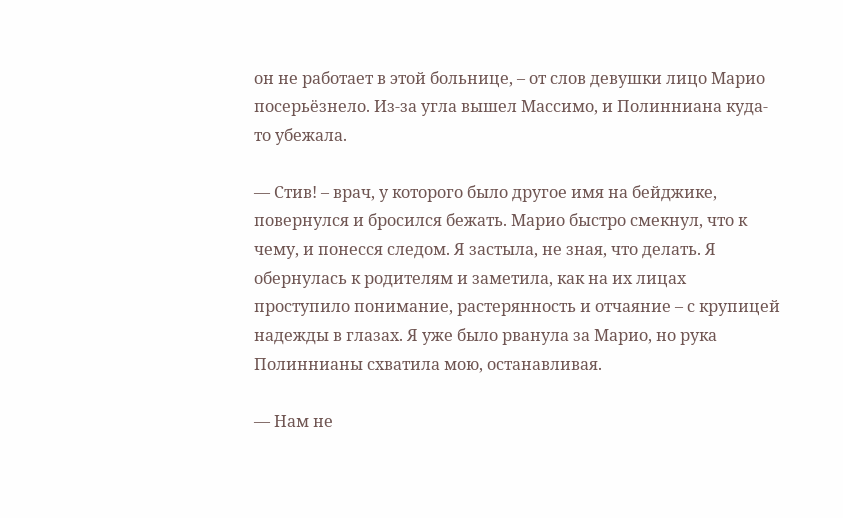он не работает в этой больнице, – от слов девушки лицо Марио посерьёзнело. Из-за угла вышел Массимо, и Полинниана куда-то убежала.

— Стив! – врач, у которого было другое имя на бейджике, повернулся и бросился бежать. Марио быстро смекнул, что к чему, и понесся следом. Я застыла, не зная, что делать. Я обернулась к родителям и заметила, как на их лицах проступило понимание, растерянность и отчаяние – с крупицей надежды в глазах. Я уже было рванула за Марио, но рука Полиннианы схватила мою, останавливая.

— Нам не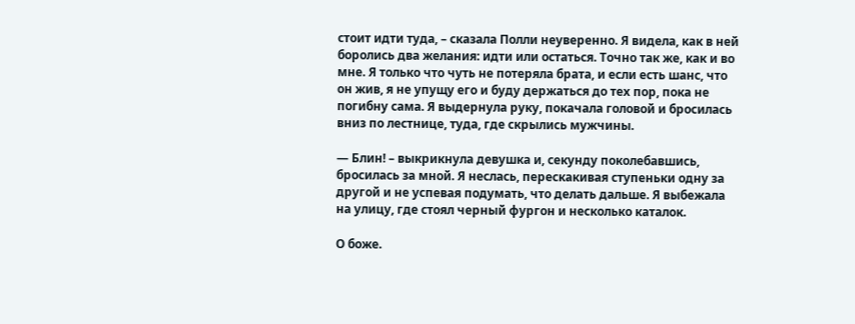стоит идти туда, – сказала Полли неуверенно. Я видела, как в ней боролись два желания: идти или остаться. Точно так же, как и во мне. Я только что чуть не потеряла брата, и если есть шанс, что он жив, я не упущу его и буду держаться до тех пор, пока не погибну сама. Я выдернула руку, покачала головой и бросилась вниз по лестнице, туда, где скрылись мужчины.

— Блин! – выкрикнула девушка и, секунду поколебавшись, бросилась за мной. Я неслась, перескакивая ступеньки одну за другой и не успевая подумать, что делать дальше. Я выбежала на улицу, где стоял черный фургон и несколько каталок.

О боже.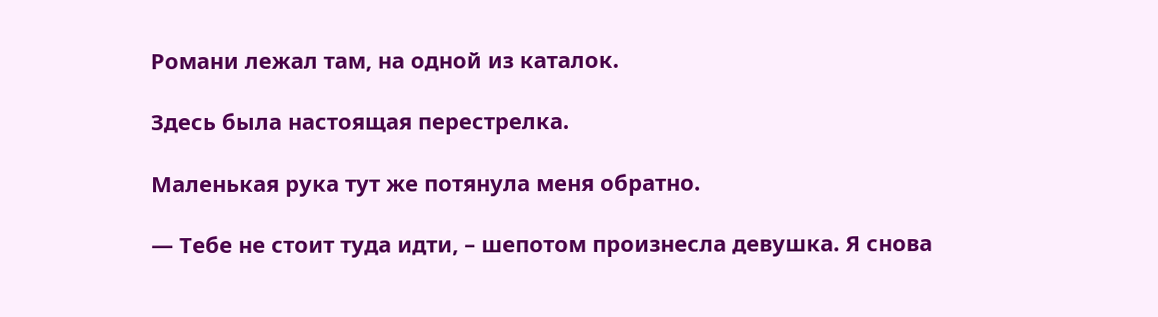Романи лежал там, на одной из каталок.

Здесь была настоящая перестрелка.

Маленькая рука тут же потянула меня обратно.

— Тебе не стоит туда идти, – шепотом произнесла девушка. Я снова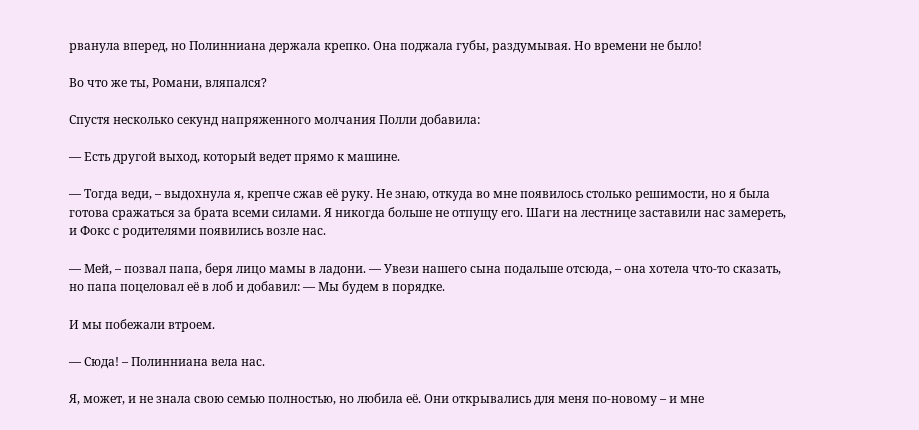рванула вперед, но Полинниана держала крепко. Она поджала губы, раздумывая. Но времени не было!

Во что же ты, Романи, вляпался?

Спустя несколько секунд напряженного молчания Полли добавила:

— Есть другой выход, который ведет прямо к машине.

— Тогда веди, – выдохнула я, крепче сжав её руку. Не знаю, откуда во мне появилось столько решимости, но я была готова сражаться за брата всеми силами. Я никогда больше не отпущу его. Шаги на лестнице заставили нас замереть, и Фокс с родителями появились возле нас.

— Мей, – позвал папа, беря лицо мамы в ладони. — Увези нашего сына подальше отсюда, – она хотела что-то сказать, но папа поцеловал её в лоб и добавил: — Мы будем в порядке.

И мы побежали втроем.

— Сюда! – Полинниана вела нас.

Я, может, и не знала свою семью полностью, но любила её. Они открывались для меня по-новому – и мне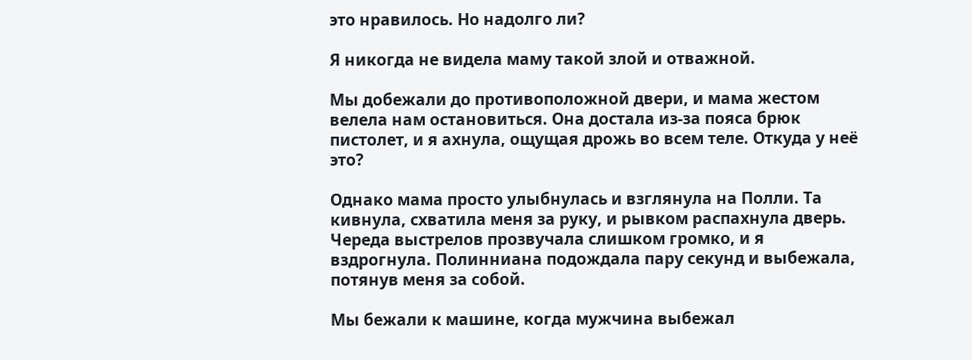это нравилось. Но надолго ли?

Я никогда не видела маму такой злой и отважной.

Мы добежали до противоположной двери, и мама жестом велела нам остановиться. Она достала из-за пояса брюк пистолет, и я ахнула, ощущая дрожь во всем теле. Откуда у неё это?

Однако мама просто улыбнулась и взглянула на Полли. Та кивнула, схватила меня за руку, и рывком распахнула дверь. Череда выстрелов прозвучала слишком громко, и я вздрогнула. Полинниана подождала пару секунд и выбежала, потянув меня за собой.

Мы бежали к машине, когда мужчина выбежал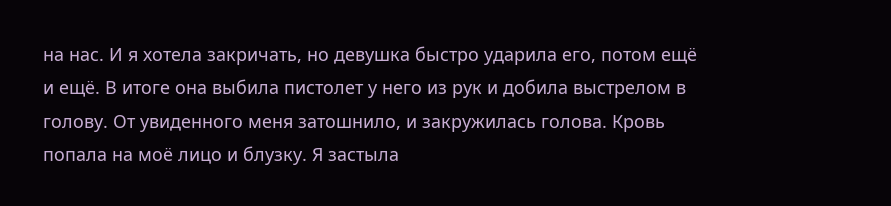на нас. И я хотела закричать, но девушка быстро ударила его, потом ещё и ещё. В итоге она выбила пистолет у него из рук и добила выстрелом в голову. От увиденного меня затошнило, и закружилась голова. Кровь попала на моё лицо и блузку. Я застыла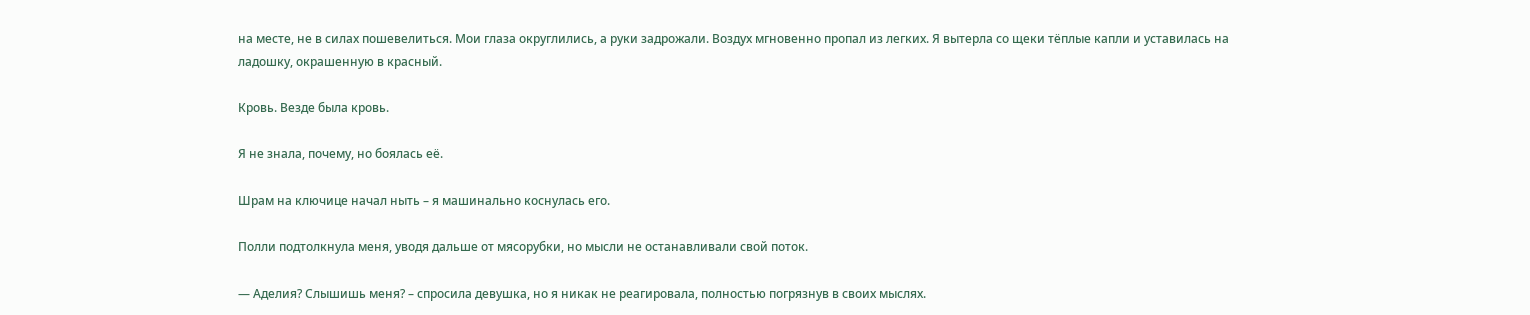на месте, не в силах пошевелиться. Мои глаза округлились, а руки задрожали. Воздух мгновенно пропал из легких. Я вытерла со щеки тёплые капли и уставилась на ладошку, окрашенную в красный.

Кровь. Везде была кровь.

Я не знала, почему, но боялась её.

Шрам на ключице начал ныть – я машинально коснулась его.

Полли подтолкнула меня, уводя дальше от мясорубки, но мысли не останавливали свой поток.

— Аделия? Слышишь меня? – спросила девушка, но я никак не реагировала, полностью погрязнув в своих мыслях.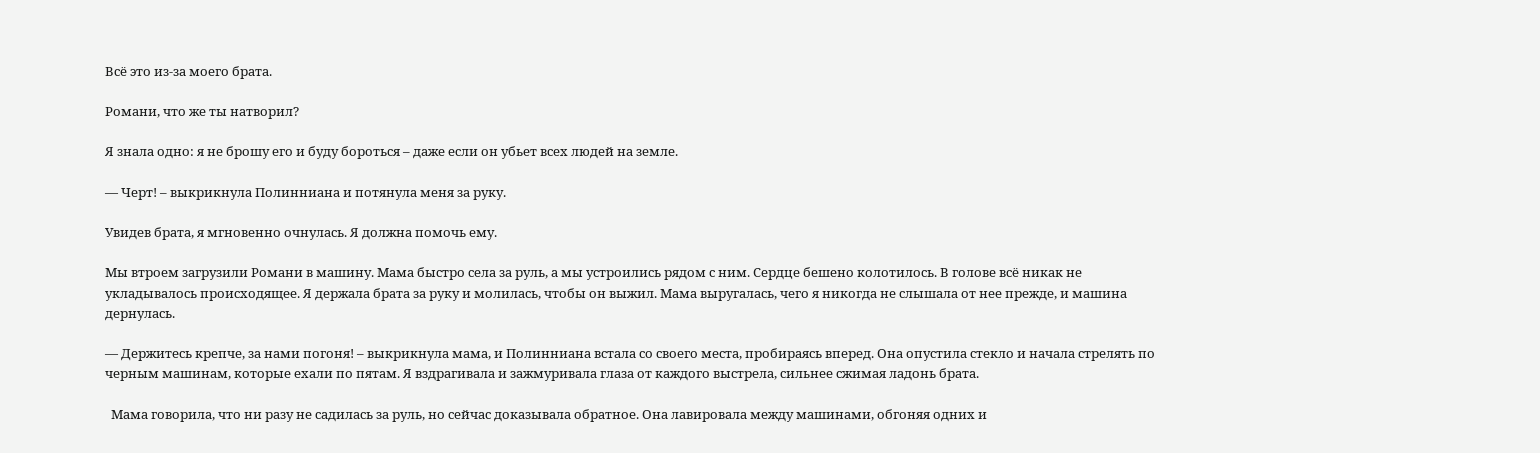Всё это из-за моего брата.

Романи, что же ты натворил?

Я знала одно: я не брошу его и буду бороться – даже если он убьет всех людей на земле.

— Черт! – выкрикнула Полинниана и потянула меня за руку.

Увидев брата, я мгновенно очнулась. Я должна помочь ему.

Мы втроем загрузили Романи в машину. Мама быстро села за руль, а мы устроились рядом с ним. Сердце бешено колотилось. В голове всё никак не укладывалось происходящее. Я держала брата за руку и молилась, чтобы он выжил. Мама выругалась, чего я никогда не слышала от нее прежде, и машина дернулась.

— Держитесь крепче, за нами погоня! – выкрикнула мама, и Полинниана встала со своего места, пробираясь вперед. Она опустила стекло и начала стрелять по черным машинам, которые ехали по пятам. Я вздрагивала и зажмуривала глаза от каждого выстрела, сильнее сжимая ладонь брата.

  Мама говорила, что ни разу не садилась за руль, но сейчас доказывала обратное. Она лавировала между машинами, обгоняя одних и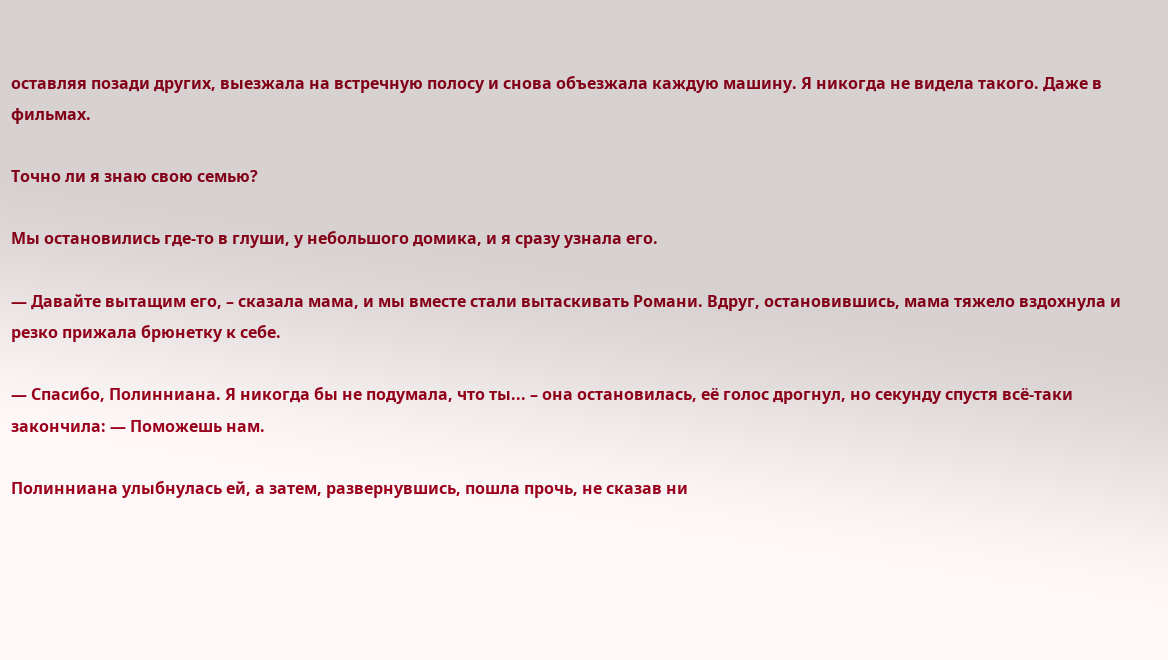оставляя позади других, выезжала на встречную полосу и снова объезжала каждую машину. Я никогда не видела такого. Даже в фильмах.

Точно ли я знаю свою семью?

Мы остановились где-то в глуши, у небольшого домика, и я сразу узнала его.

— Давайте вытащим его, – сказала мама, и мы вместе стали вытаскивать Романи. Вдруг, остановившись, мама тяжело вздохнула и резко прижала брюнетку к себе.

— Спасибо, Полинниана. Я никогда бы не подумала, что ты... – она остановилась, её голос дрогнул, но секунду спустя всё-таки закончила: — Поможешь нам.

Полинниана улыбнулась ей, а затем, развернувшись, пошла прочь, не сказав ни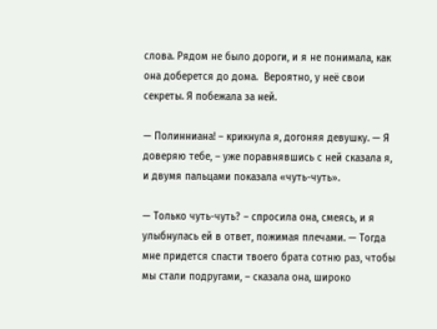слова. Рядом не было дороги, и я не понимала, как она доберется до дома.  Вероятно, у неё свои секреты. Я побежала за ней.

— Полинниана! – крикнула я, догоняя девушку. — Я доверяю тебе, – уже поравнявшись с ней сказала я, и двумя пальцами показала «чуть-чуть».

— Только чуть-чуть? – спросила она, смеясь, и я улыбнулась ей в ответ, пожимая плечами. — Тогда мне придется спасти твоего брата сотню раз, чтобы мы стали подругами, – сказала она, широко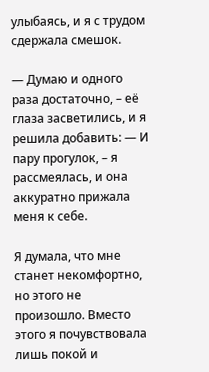улыбаясь, и я с трудом сдержала смешок.

— Думаю и одного раза достаточно, – её глаза засветились, и я решила добавить: — И пару прогулок, – я рассмеялась, и она аккуратно прижала меня к себе.

Я думала, что мне станет некомфортно, но этого не произошло. Вместо этого я почувствовала лишь покой и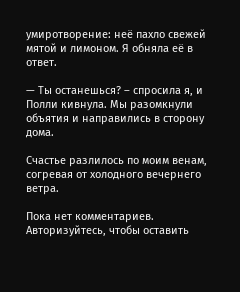умиротворение: неё пахло свежей мятой и лимоном. Я обняла её в ответ.

— Ты останешься? – спросила я, и Полли кивнула. Мы разомкнули объятия и направились в сторону дома.

Счастье разлилось по моим венам, согревая от холодного вечернего ветра.

Пока нет комментариев. Авторизуйтесь, чтобы оставить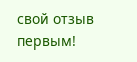свой отзыв первым!